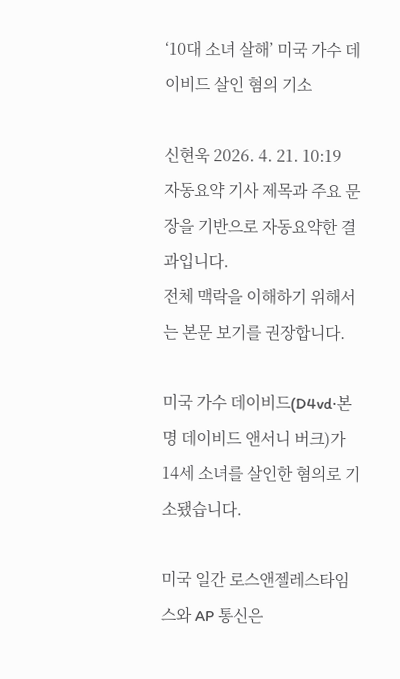‘10대 소녀 살해’ 미국 가수 데이비드 살인 혐의 기소

신현욱 2026. 4. 21. 10:19
자동요약 기사 제목과 주요 문장을 기반으로 자동요약한 결과입니다.
전체 맥락을 이해하기 위해서는 본문 보기를 권장합니다.

미국 가수 데이비드(D4vd·본명 데이비드 앤서니 버크)가 14세 소녀를 살인한 혐의로 기소됐습니다.

미국 일간 로스앤젤레스타임스와 AP 통신은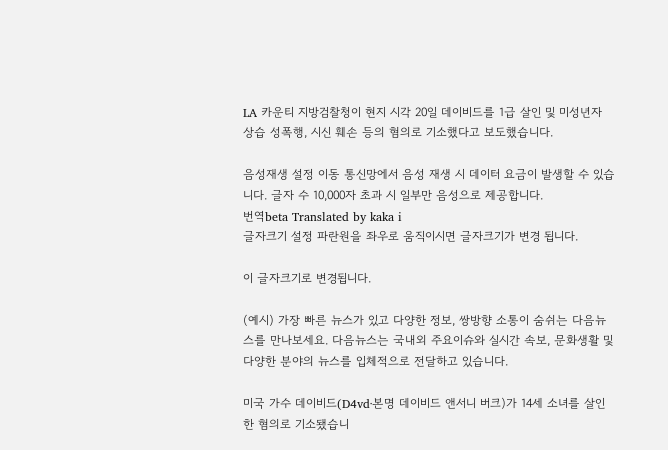LA 카운티 지방검찰청이 현지 시각 20일 데이비드를 1급 살인 및 미성년자 상습 성폭행, 시신 훼손 등의 혐의로 기소했다고 보도했습니다.

음성재생 설정 이동 통신망에서 음성 재생 시 데이터 요금이 발생할 수 있습니다. 글자 수 10,000자 초과 시 일부만 음성으로 제공합니다.
번역beta Translated by kaka i
글자크기 설정 파란원을 좌우로 움직이시면 글자크기가 변경 됩니다.

이 글자크기로 변경됩니다.

(예시) 가장 빠른 뉴스가 있고 다양한 정보, 쌍방향 소통이 숨쉬는 다음뉴스를 만나보세요. 다음뉴스는 국내외 주요이슈와 실시간 속보, 문화생활 및 다양한 분야의 뉴스를 입체적으로 전달하고 있습니다.

미국 가수 데이비드(D4vd·본명 데이비드 앤서니 버크)가 14세 소녀를 살인한 혐의로 기소됐습니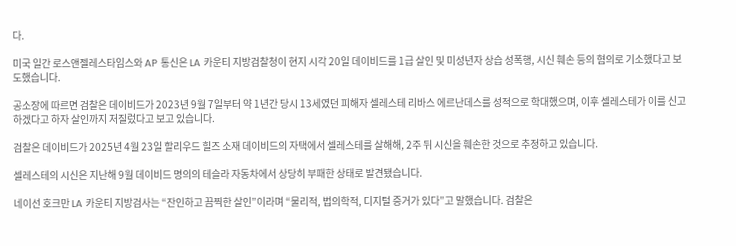다.

미국 일간 로스앤젤레스타임스와 AP 통신은 LA 카운티 지방검찰청이 현지 시각 20일 데이비드를 1급 살인 및 미성년자 상습 성폭행, 시신 훼손 등의 혐의로 기소했다고 보도했습니다.

공소장에 따르면 검찰은 데이비드가 2023년 9월 7일부터 약 1년간 당시 13세였던 피해자 셀레스테 리바스 에르난데스를 성적으로 학대했으며, 이후 셀레스테가 이를 신고하겠다고 하자 살인까지 저질렀다고 보고 있습니다.

검찰은 데이비드가 2025년 4월 23일 할리우드 힐즈 소재 데이비드의 자택에서 셀레스테를 살해해, 2주 뒤 시신을 훼손한 것으로 추정하고 있습니다.

셀레스테의 시신은 지난해 9월 데이비드 명의의 테슬라 자동차에서 상당히 부패한 상태로 발견됐습니다.

네이선 호크만 LA 카운티 지방검사는 “잔인하고 끔찍한 살인”이라며 “물리적, 법의학적, 디지털 증거가 있다”고 말했습니다. 검찰은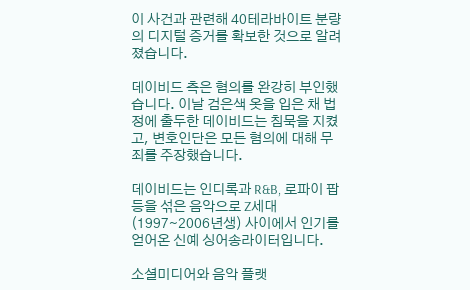이 사건과 관련해 40테라바이트 분량의 디지털 증거를 확보한 것으로 알려졌습니다.

데이비드 측은 혐의를 완강히 부인했습니다. 이날 검은색 옷을 입은 채 법정에 출두한 데이비드는 침묵을 지켰고, 변호인단은 모든 혐의에 대해 무죄를 주장했습니다.

데이비드는 인디록과 R&B, 로파이 팝 등을 섞은 음악으로 Z세대(1997∼2006년생) 사이에서 인기를 얻어온 신예 싱어송라이터입니다.

소셜미디어와 음악 플랫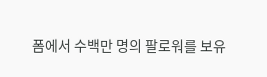폼에서 수백만 명의 팔로워를 보유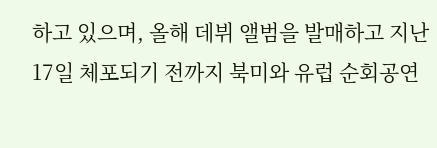하고 있으며, 올해 데뷔 앨범을 발매하고 지난 17일 체포되기 전까지 북미와 유럽 순회공연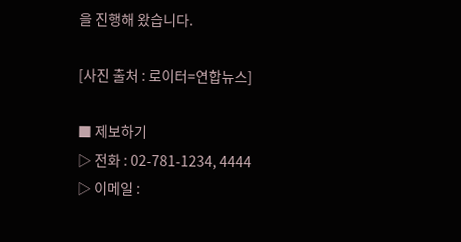을 진행해 왔습니다.

[사진 출처 : 로이터=연합뉴스]

■ 제보하기
▷ 전화 : 02-781-1234, 4444
▷ 이메일 :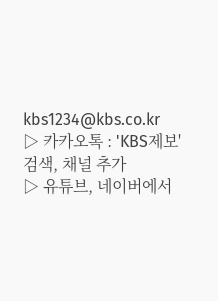kbs1234@kbs.co.kr
▷ 카카오톡 : 'KBS제보' 검색, 채널 추가
▷ 유튜브, 네이버에서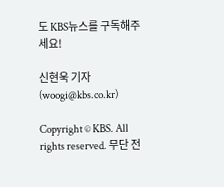도 KBS뉴스를 구독해주세요!

신현욱 기자 (woogi@kbs.co.kr)

Copyright © KBS. All rights reserved. 무단 전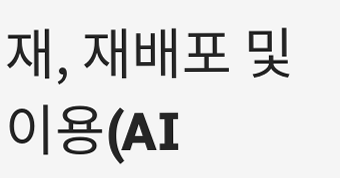재, 재배포 및 이용(AI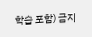학습 포함) 금지